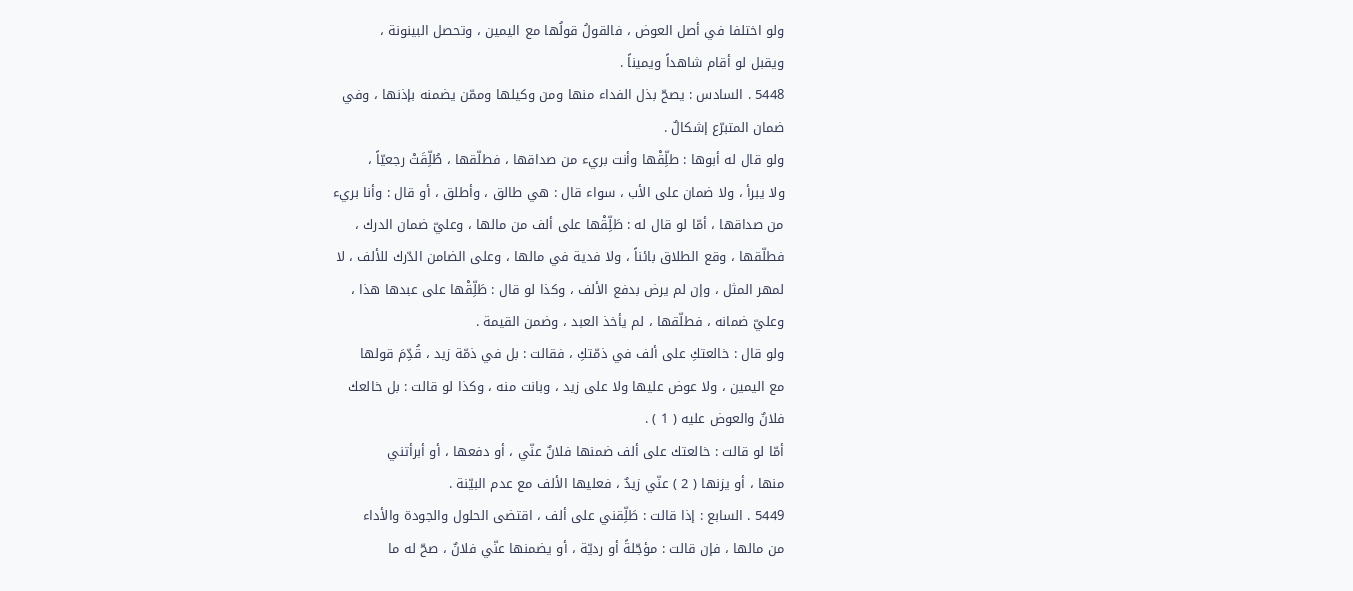ولو اختلفا في أصل العوض ، فالقولُ قولُها مع اليمين ، وتحصل البينونة ،
ويقبل لو أقام شاهداً ويميناً .
5448 . السادس : يصحّ بذل الفداء منها ومن وكيلها وممّن يضمنه بإذنها ، وفي
ضمان المتبرّع إشكالٌ .
ولو قال له أبوها : طلِّقْها وأنت بريء من صداقها ، فطلّقها ، طُلِّقَتْ رجعيّاً ،
ولا يبرأ ، ولا ضمان على الأب ، سواء قال : هي طالق ، وأطلق ، أو قال : وأنا بريء
من صداقها ، أمّا لو قال له : طَلِّقْها على ألف من مالها ، وعليّ ضمان الدرك ،
فطلّقها ، وقع الطلاق بائناً ، ولا فدية في مالها ، وعلى الضامن الدّرك للألف ، لا
لمهر المثل ، وإن لم يرض بدفع الألف ، وكذا لو قال : طَلِّقْها على عبدها هذا ،
وعليّ ضمانه ، فطلّقها ، لم يأخذ العبد ، وضمن القيمة .
ولو قال : خالعتكِ على ألف في ذمّتكِ ، فقالت : بل في ذمّة زيد ، قُدِّمَ قولها
مع اليمين ، ولا عوض عليها ولا على زيد ، وبانت منه ، وكذا لو قالت : بل خالعك
فلانٌ والعوض عليه ( 1 ) .
أمّا لو قالت : خالعتك على ألف ضمنها فلانٌ عنّي ، أو دفعها ، أو أبرأتني
منها ، أو يزنها ( 2 ) عنّي زيدٌ ، فعليها الألف مع عدم البيّنة .
5449 . السابع : إذا قالت : طَلِّقني على ألف ، اقتضى الحلول والجودة والأداء
من مالها ، فإن قالت : مؤجّلةً أو رديّة ، أو يضمنها عنّي فلانٌ ، صحّ له ما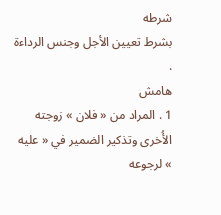شرطه
بشرط تعيين الأجل وجنس الرداءة .
هامش
1 . المراد من « فلان » زوجته الأُخرى وتذكير الضمير في « عليه » لرجوعه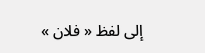إلى لفظ « فلان »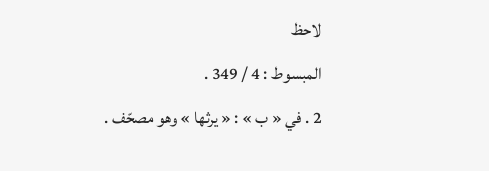لاحظ
المبسوط : 4 / 349 .
2 . في « ب » : « يرثها » وهو مصحّف .